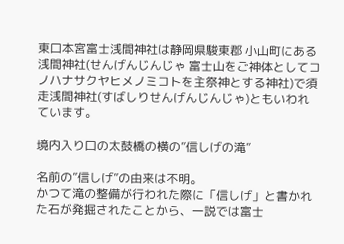東口本宮富士浅間神社は静岡県駿東郡 小山町にある浅間神社(せんげんじんじゃ 富士山をご神体としてコノハナサクヤヒメノミコトを主祭神とする神社)で須走浅間神社(すばしりせんげんじんじゃ)ともいわれています。

境内入り口の太鼓橋の横の”信しげの滝”

名前の”信しげ”の由来は不明。
かつて滝の整備が行われた際に「信しげ」と書かれた石が発掘されたことから、一説では富士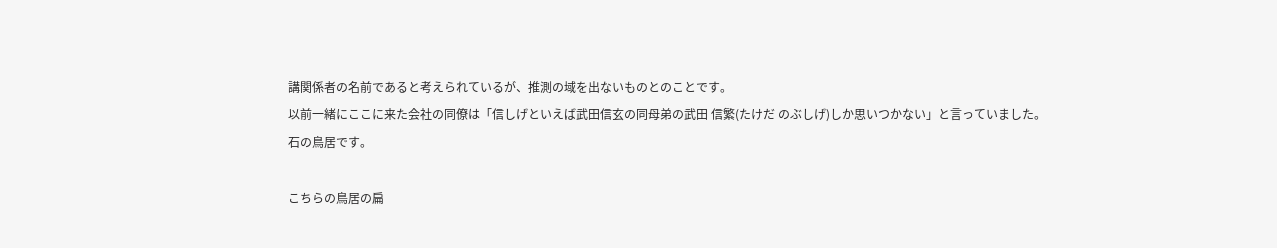講関係者の名前であると考えられているが、推測の域を出ないものとのことです。
以前一緒にここに来た会社の同僚は「信しげといえば武田信玄の同母弟の武田 信繁(たけだ のぶしげ)しか思いつかない」と言っていました。
石の鳥居です。

こちらの鳥居の扁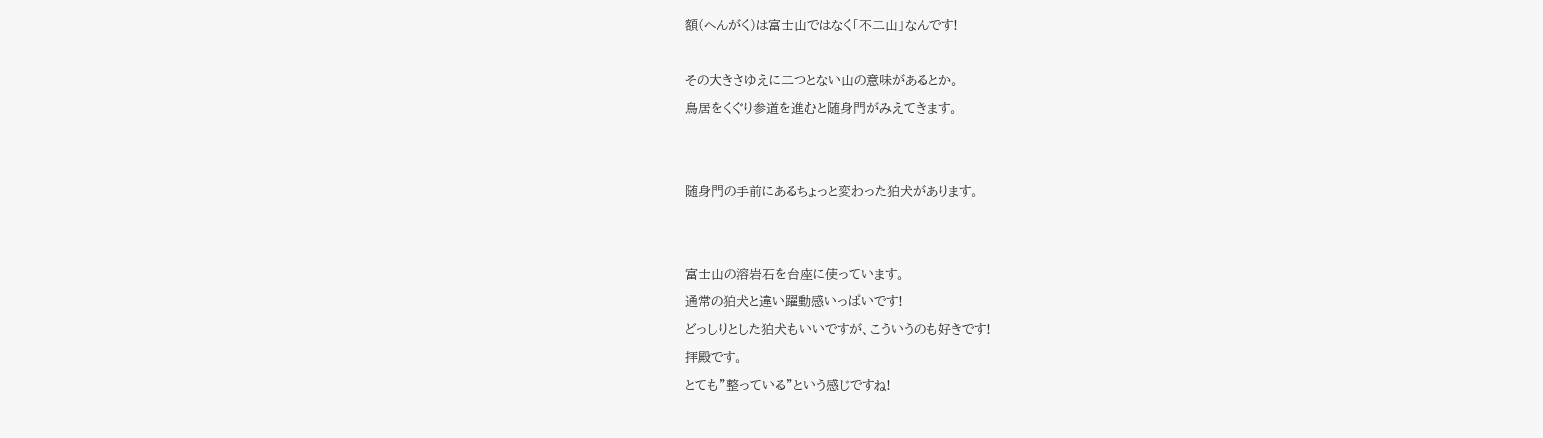額(へんがく)は富士山ではなく「不二山」なんです!

その大きさゆえに二つとない山の意味があるとか。
鳥居をくぐり参道を進むと随身門がみえてきます。


随身門の手前にあるちょっと変わった狛犬があります。


富士山の溶岩石を台座に使っています。
通常の狛犬と違い躍動感いっぱいです!
どっしりとした狛犬もいいですが、こういうのも好きです!
拝殿です。
とても”整っている”という感じですね!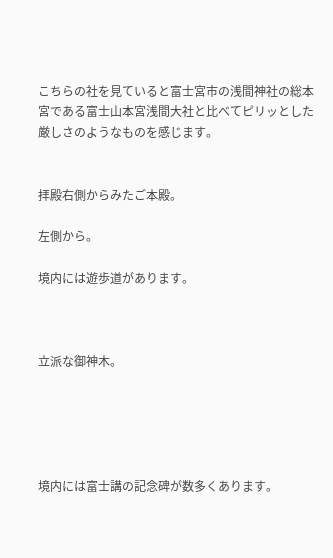こちらの社を見ていると富士宮市の浅間神社の総本宮である富士山本宮浅間大社と比べてピリッとした厳しさのようなものを感じます。


拝殿右側からみたご本殿。

左側から。

境内には遊歩道があります。



立派な御神木。





境内には富士講の記念碑が数多くあります。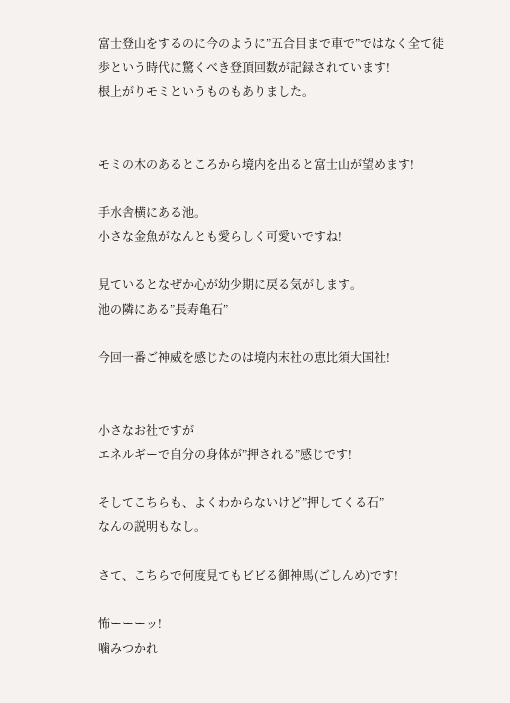富士登山をするのに今のように”五合目まで車で”ではなく全て徒歩という時代に驚くべき登頂回数が記録されています!
根上がりモミというものもありました。


モミの木のあるところから境内を出ると富士山が望めます!

手水舎横にある池。
小さな金魚がなんとも愛らしく可愛いですね!

見ているとなぜか心が幼少期に戻る気がします。
池の隣にある”長寿亀石”

今回一番ご神威を感じたのは境内末社の恵比須大国社!


小さなお社ですが
エネルギーで自分の身体が”押される”感じです!

そしてこちらも、よくわからないけど”押してくる石”
なんの説明もなし。

さて、こちらで何度見てもビビる御神馬(ごしんめ)です!

怖ーーーッ!
噛みつかれ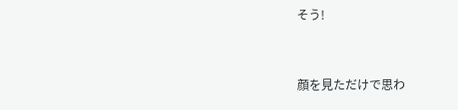そう!


顔を見ただけで思わ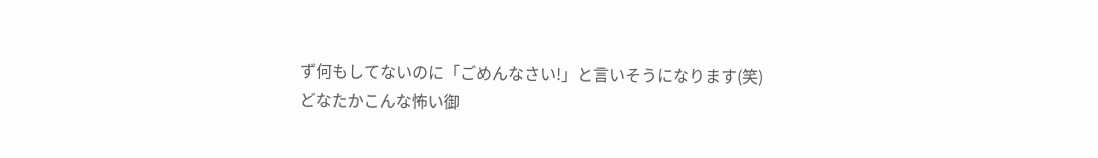ず何もしてないのに「ごめんなさい!」と言いそうになります(笑)
どなたかこんな怖い御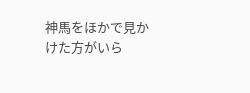神馬をほかで見かけた方がいら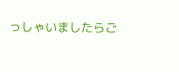っしゃいましたらご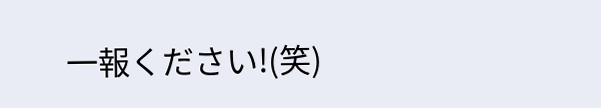一報ください!(笑)